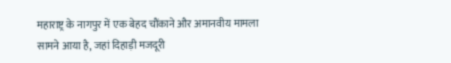महाराष्ट्र के नागपुर में एक बेहद चौंकाने और अमानवीय मामला सामने आया है, जहां दिहाड़ी मजदूरी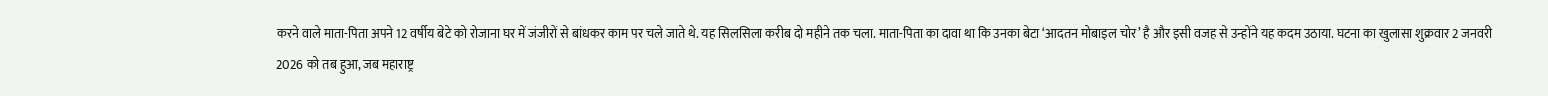करने वाले माता-पिता अपने 12 वर्षीय बेटे को रोजाना घर में जंजीरों से बांधकर काम पर चले जाते थे. यह सिलसिला करीब दो महीने तक चला. माता-पिता का दावा था कि उनका बेटा ‘आदतन मोबाइल चोर’ है और इसी वजह से उन्होंने यह कदम उठाया. घटना का खुलासा शुक्रवार 2 जनवरी 2026 को तब हुआ, जब महाराष्ट्र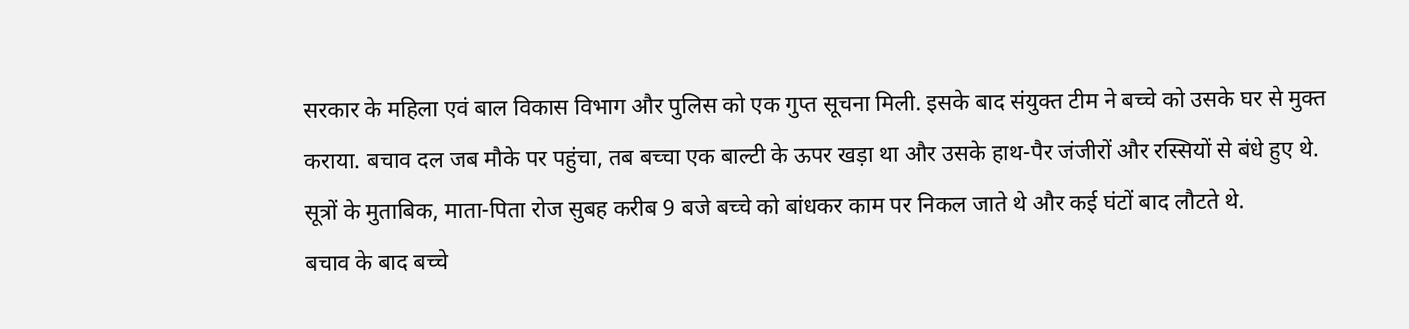सरकार के महिला एवं बाल विकास विभाग और पुलिस को एक गुप्त सूचना मिली. इसके बाद संयुक्त टीम ने बच्चे को उसके घर से मुक्त कराया. बचाव दल जब मौके पर पहुंचा, तब बच्चा एक बाल्टी के ऊपर खड़ा था और उसके हाथ-पैर जंजीरों और रस्सियों से बंधे हुए थे. सूत्रों के मुताबिक, माता-पिता रोज सुबह करीब 9 बजे बच्चे को बांधकर काम पर निकल जाते थे और कई घंटों बाद लौटते थे.
बचाव के बाद बच्चे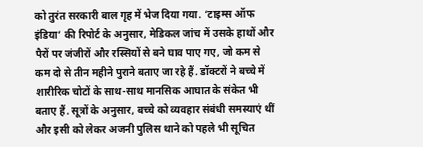को तुरंत सरकारी बाल गृह में भेज दिया गया. ‘टाइम्स ऑफ इंडिया’ की रिपोर्ट के अनुसार, मेडिकल जांच में उसके हाथों और पैरों पर जंजीरों और रस्सियों से बने घाव पाए गए, जो कम से कम दो से तीन महीने पुराने बताए जा रहे हैं. डॉक्टरों ने बच्चे में शारीरिक चोटों के साथ-साथ मानसिक आघात के संकेत भी बताए हैं. सूत्रों के अनुसार, बच्चे को व्यवहार संबंधी समस्याएं थीं और इसी को लेकर अजनी पुलिस थाने को पहले भी सूचित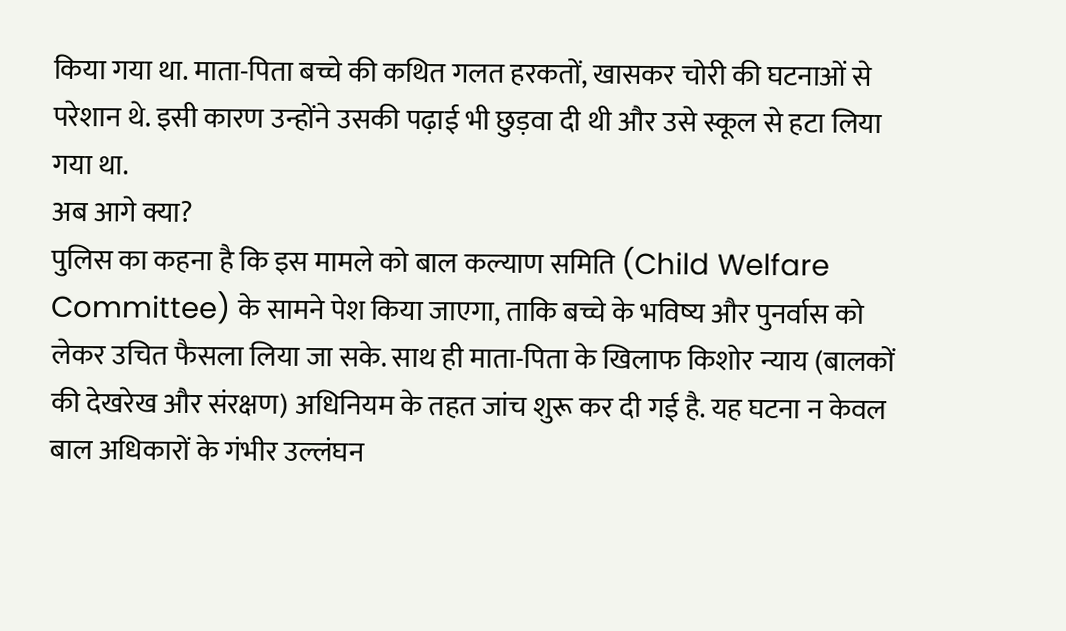किया गया था. माता-पिता बच्चे की कथित गलत हरकतों, खासकर चोरी की घटनाओं से परेशान थे. इसी कारण उन्होंने उसकी पढ़ाई भी छुड़वा दी थी और उसे स्कूल से हटा लिया गया था.
अब आगे क्या?
पुलिस का कहना है कि इस मामले को बाल कल्याण समिति (Child Welfare Committee) के सामने पेश किया जाएगा, ताकि बच्चे के भविष्य और पुनर्वास को लेकर उचित फैसला लिया जा सके. साथ ही माता-पिता के खिलाफ किशोर न्याय (बालकों की देखरेख और संरक्षण) अधिनियम के तहत जांच शुरू कर दी गई है. यह घटना न केवल बाल अधिकारों के गंभीर उल्लंघन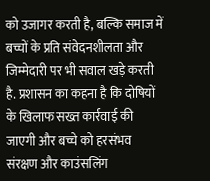को उजागर करती है, बल्कि समाज में बच्चों के प्रति संवेदनशीलता और जिम्मेदारी पर भी सवाल खड़े करती है. प्रशासन का कहना है कि दोषियों के खिलाफ सख्त कार्रवाई की जाएगी और बच्चे को हरसंभव संरक्षण और काउंसलिंग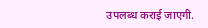उपलब्ध कराई जाएगी.